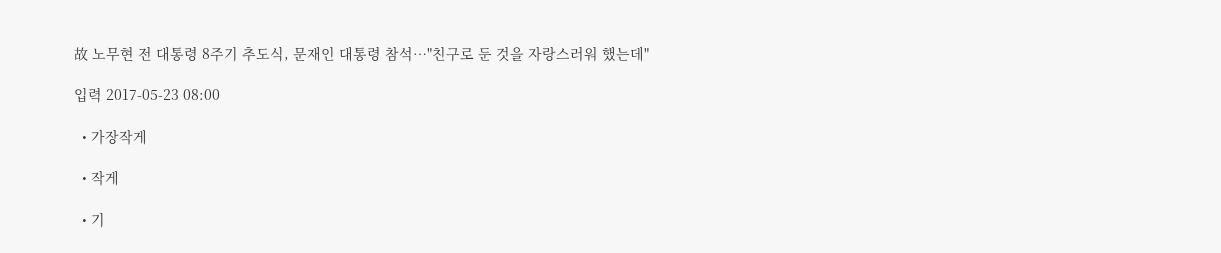故 노무현 전 대통령 8주기 추도식, 문재인 대통령 참석…"친구로 둔 것을 자랑스러워 했는데"

입력 2017-05-23 08:00

  • 가장작게

  • 작게

  • 기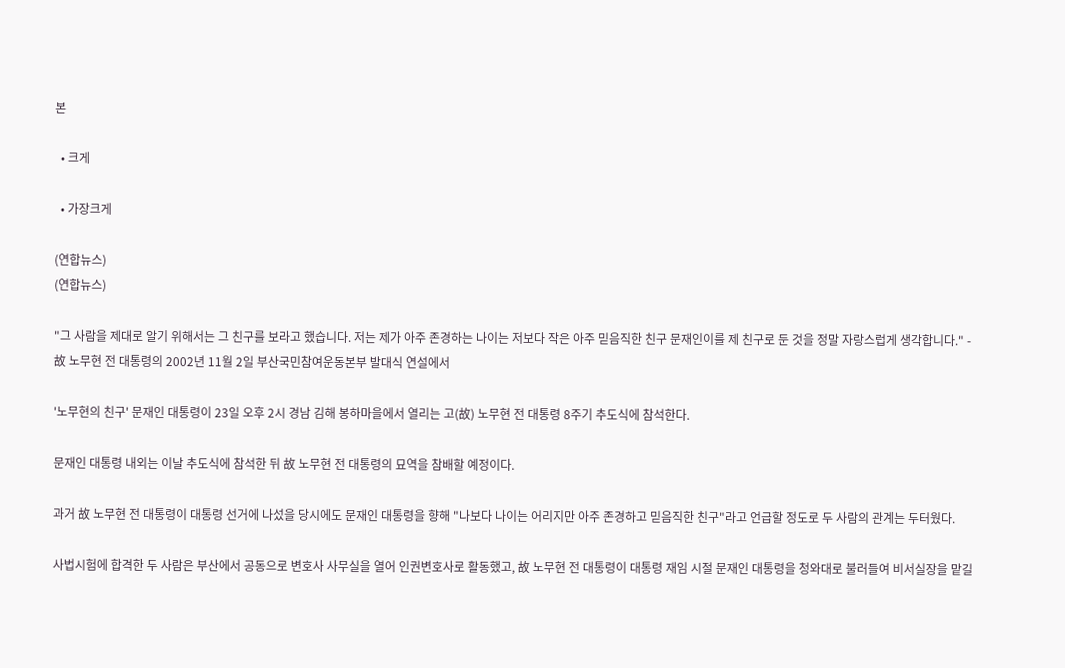본

  • 크게

  • 가장크게

(연합뉴스)
(연합뉴스)

"그 사람을 제대로 알기 위해서는 그 친구를 보라고 했습니다. 저는 제가 아주 존경하는 나이는 저보다 작은 아주 믿음직한 친구 문재인이를 제 친구로 둔 것을 정말 자랑스럽게 생각합니다." - 故 노무현 전 대통령의 2002년 11월 2일 부산국민참여운동본부 발대식 연설에서

'노무현의 친구' 문재인 대통령이 23일 오후 2시 경남 김해 봉하마을에서 열리는 고(故) 노무현 전 대통령 8주기 추도식에 참석한다.

문재인 대통령 내외는 이날 추도식에 참석한 뒤 故 노무현 전 대통령의 묘역을 참배할 예정이다.

과거 故 노무현 전 대통령이 대통령 선거에 나섰을 당시에도 문재인 대통령을 향해 "나보다 나이는 어리지만 아주 존경하고 믿음직한 친구"라고 언급할 정도로 두 사람의 관계는 두터웠다.

사법시험에 합격한 두 사람은 부산에서 공동으로 변호사 사무실을 열어 인권변호사로 활동했고, 故 노무현 전 대통령이 대통령 재임 시절 문재인 대통령을 청와대로 불러들여 비서실장을 맡길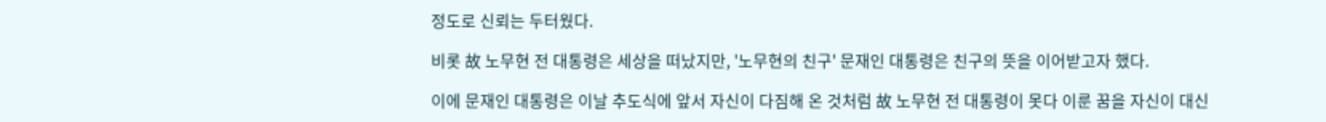정도로 신뢰는 두터웠다.

비롯 故 노무현 전 대통령은 세상을 떠났지만, '노무현의 친구' 문재인 대통령은 친구의 뜻을 이어받고자 했다.

이에 문재인 대통령은 이날 추도식에 앞서 자신이 다짐해 온 것처럼 故 노무현 전 대통령이 못다 이룬 꿈을 자신이 대신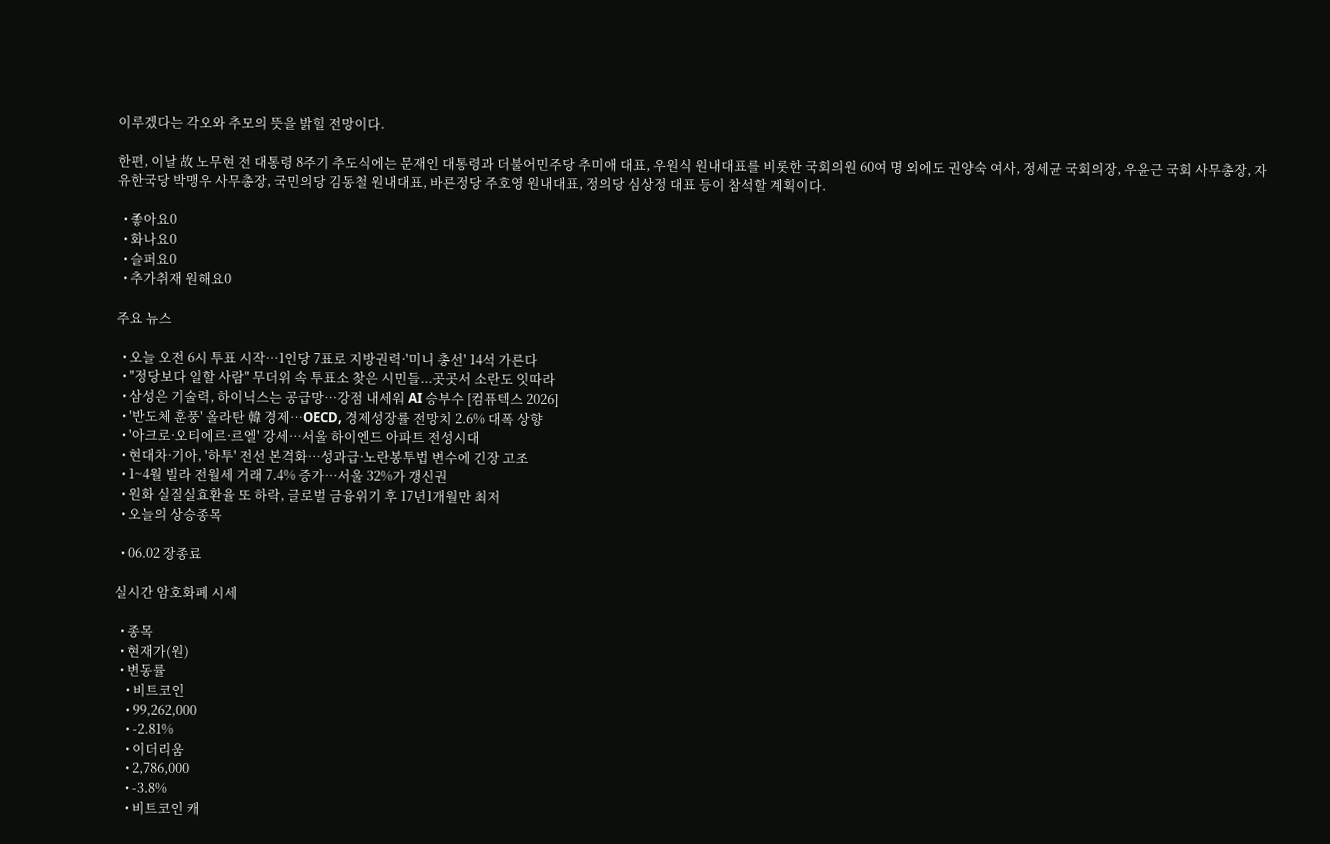이루겠다는 각오와 추모의 뜻을 밝힐 전망이다.

한편, 이날 故 노무현 전 대통령 8주기 추도식에는 문재인 대통령과 더불어민주당 추미애 대표, 우원식 원내대표를 비롯한 국회의원 60여 명 외에도 권양숙 여사, 정세균 국회의장, 우윤근 국회 사무총장, 자유한국당 박맹우 사무총장, 국민의당 김동철 원내대표, 바른정당 주호영 원내대표, 정의당 심상정 대표 등이 참석할 계획이다.

  • 좋아요0
  • 화나요0
  • 슬퍼요0
  • 추가취재 원해요0

주요 뉴스

  • 오늘 오전 6시 투표 시작…1인당 7표로 지방권력·'미니 총선' 14석 가른다
  • "정당보다 일할 사람" 무더위 속 투표소 찾은 시민들...곳곳서 소란도 잇따라
  • 삼성은 기술력, 하이닉스는 공급망…강점 내세워 AI 승부수 [컴퓨텍스 2026]
  • '반도체 훈풍' 올라탄 韓 경제⋯OECD, 경제성장률 전망치 2.6% 대폭 상향
  • '아크로·오티에르·르엘' 강세⋯서울 하이엔드 아파트 전성시대
  • 현대차·기아, '하투' 전선 본격화…성과급·노란봉투법 변수에 긴장 고조
  • 1~4월 빌라 전월세 거래 7.4% 증가…서울 32%가 갱신권
  • 원화 실질실효환율 또 하락, 글로벌 금융위기 후 17년1개월만 최저
  • 오늘의 상승종목

  • 06.02 장종료

실시간 암호화폐 시세

  • 종목
  • 현재가(원)
  • 변동률
    • 비트코인
    • 99,262,000
    • -2.81%
    • 이더리움
    • 2,786,000
    • -3.8%
    • 비트코인 캐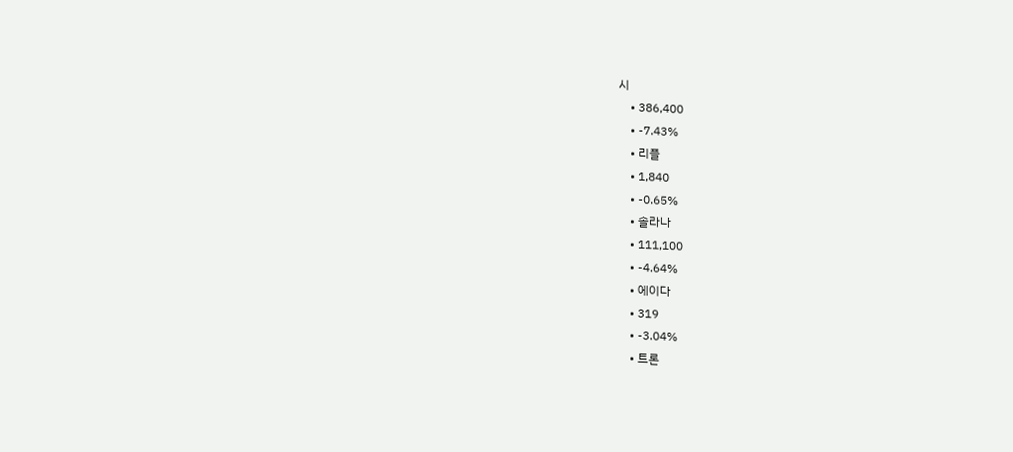시
    • 386,400
    • -7.43%
    • 리플
    • 1,840
    • -0.65%
    • 솔라나
    • 111,100
    • -4.64%
    • 에이다
    • 319
    • -3.04%
    • 트론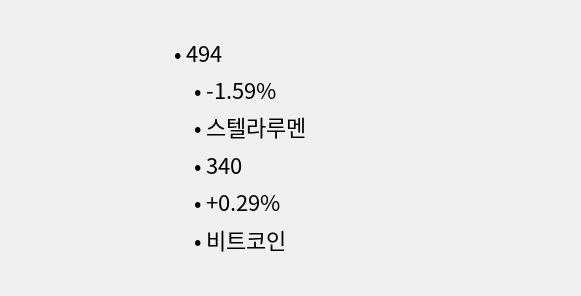• 494
    • -1.59%
    • 스텔라루멘
    • 340
    • +0.29%
    • 비트코인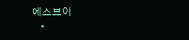에스브이
    •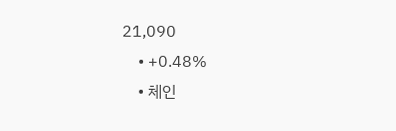21,090
    • +0.48%
    • 체인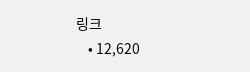링크
    • 12,620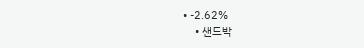• -2.62%
    • 샌드박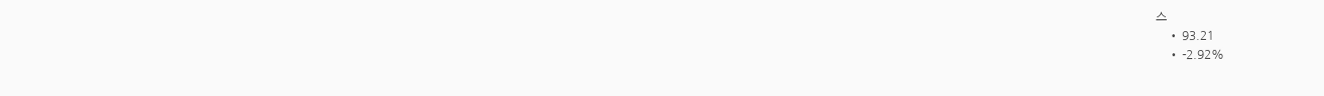스
    • 93.21
    • -2.92%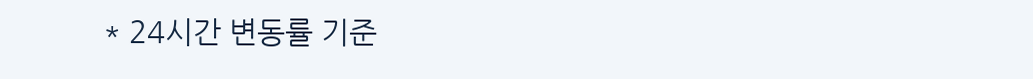* 24시간 변동률 기준